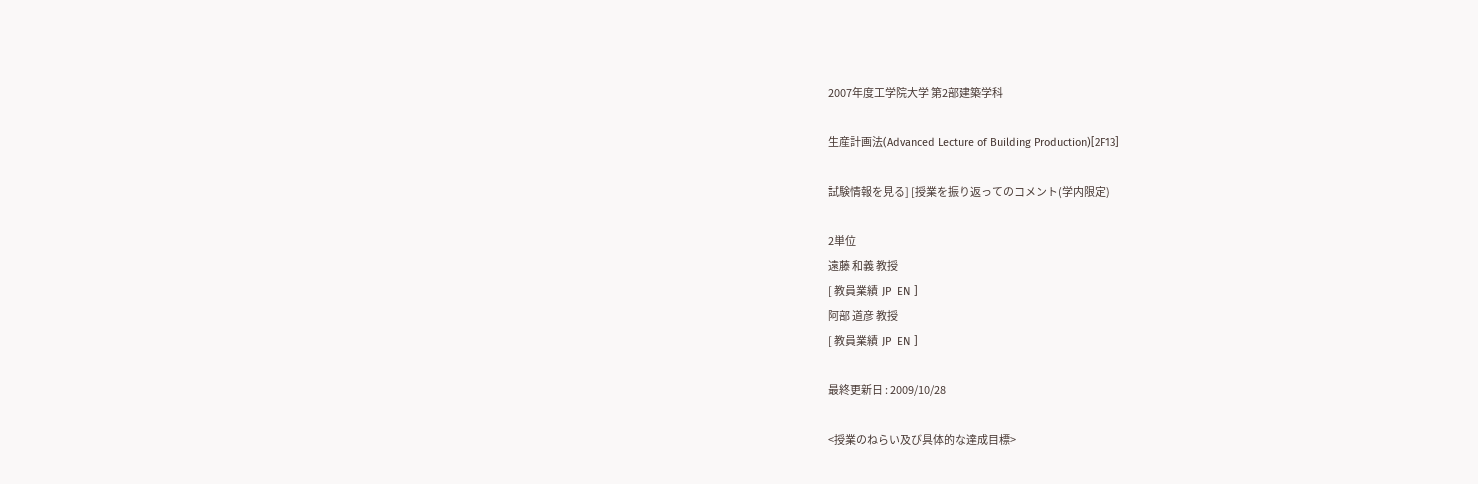2007年度工学院大学 第2部建築学科

生産計画法(Advanced Lecture of Building Production)[2F13]

試験情報を見る] [授業を振り返ってのコメント(学内限定)

2単位
遠藤 和義 教授
[ 教員業績  JP  EN ]
阿部 道彦 教授
[ 教員業績  JP  EN ]

最終更新日 : 2009/10/28

<授業のねらい及び具体的な達成目標>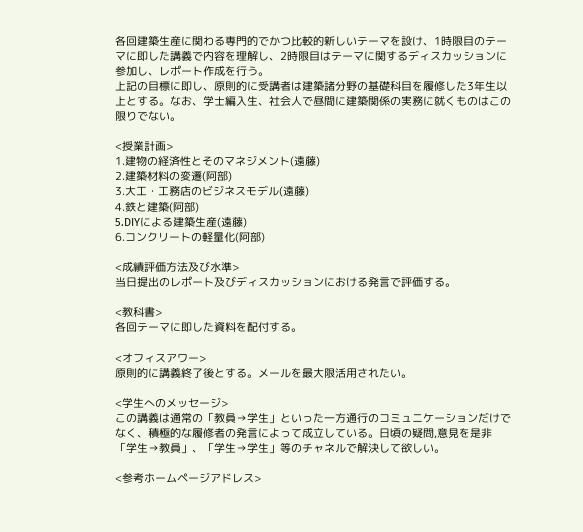各回建築生産に関わる専門的でかつ比較的新しいテーマを設け、1時限目のテーマに即した講義で内容を理解し、2時限目はテーマに関するディスカッションに参加し、レポート作成を行う。
上記の目標に即し、原則的に受講者は建築諸分野の基礎科目を履修した3年生以上とする。なお、学士編入生、社会人で昼間に建築関係の実務に就くものはこの限りでない。

<授業計画>
1.建物の経済性とそのマネジメント(遠藤)
2.建築材料の変遷(阿部)
3.大工・工務店のビジネスモデル(遠藤)
4.鉄と建築(阿部)
5.DIYによる建築生産(遠藤)
6.コンクリートの軽量化(阿部)

<成績評価方法及び水準>
当日提出のレポート及びディスカッションにおける発言で評価する。

<教科書>
各回テーマに即した資料を配付する。

<オフィスアワー>
原則的に講義終了後とする。メールを最大限活用されたい。

<学生へのメッセージ>
この講義は通常の「教員→学生」といった一方通行のコミュニケーションだけでなく、積極的な履修者の発言によって成立している。日頃の疑問,意見を是非「学生→教員」、「学生→学生」等のチャネルで解決して欲しい。

<参考ホームページアドレス>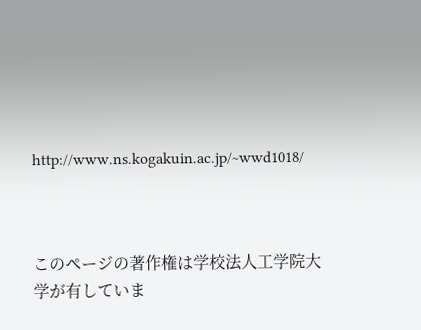http://www.ns.kogakuin.ac.jp/~wwd1018/



このページの著作権は学校法人工学院大学が有していま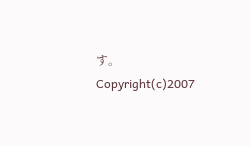す。
Copyright(c)2007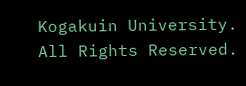Kogakuin University. All Rights Reserved.